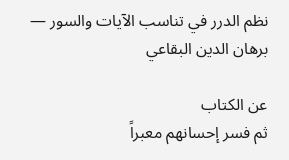نظم الدرر في تناسب الآيات والسور — برهان الدين البقاعي

عن الكتاب
ثم فسر إحسانهم معبراً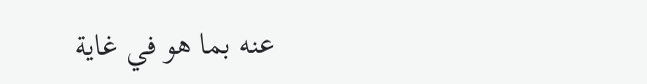عنه بما هو في غاية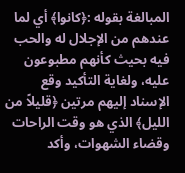المبالغة بقوله :﴿كانوا﴾ أي لما عندهم من الإجلال له والحب فيه بحيث كأنهم مطبوعون عليه، ولغاية التأكيد وقع الإسناد إليهم مرتين ﴿قليلاً من الليل﴾ الذي هو وقت الراحات وقضاء الشهوات، وأكد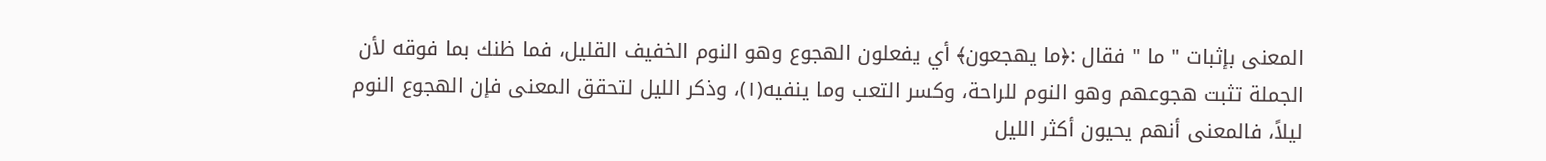المعنى بإثبات " ما " فقال :﴿ما يهجعون﴾ أي يفعلون الهجوع وهو النوم الخفيف القليل، فما ظنك بما فوقه لأن الجملة تثبت هجوعهم وهو النوم للراحة، وكسر التعب وما ينفيه(١)، وذكر الليل لتحقق المعنى فإن الهجوع النوم ليلاً، فالمعنى أنهم يحيون أكثر الليل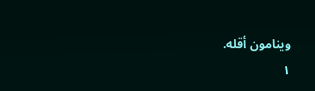وينامون أقله.
١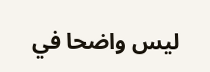ليس واضحا في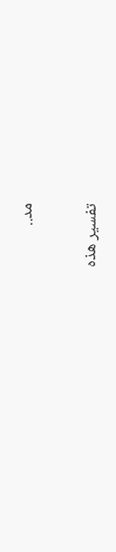مد..

تفسير هذه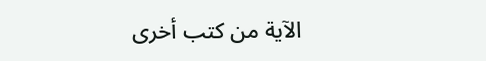الآية من كتب أخرى